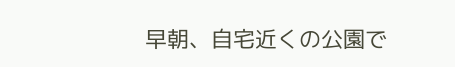早朝、自宅近くの公園で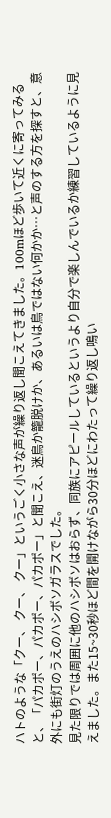ハトのような「クー、 クー、 クー」というごく小さな声が繰り返し聞こえてきました。100mほど歩いて近くに寄ってみると、「パカポー、パカポー、パカポー」と聞こえ、迷鳥か籠脱けか、あるいは鳥ではない何かか…と声のする方を探すと、意外にも街灯のうえのハシボソガラスでした。
見た限りでは周囲に他のハシボソはおらず、同族にアピールしているというより自分で楽しんでいるか練習しているように見えました。また15~30秒ほど間を開けながら30分ほどにわたって繰り返し鳴い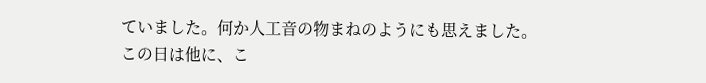ていました。何か人工音の物まねのようにも思えました。
この日は他に、こ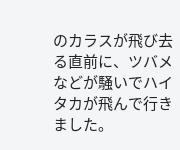のカラスが飛び去る直前に、ツバメなどが騒いでハイタカが飛んで行きました。